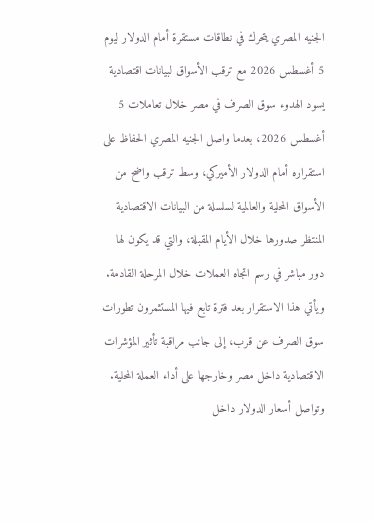الجنيه المصري يتحرك في نطاقات مستقرة أمام الدولار ليوم 5 أغسطس 2026 مع ترقب الأسواق لبيانات اقتصادية
يسود الهدوء سوق الصرف في مصر خلال تعاملات 5 أغسطس 2026، بعدما واصل الجنيه المصري الحفاظ على استقراره أمام الدولار الأميركي، وسط ترقب واضح من الأسواق المحلية والعالمية لسلسلة من البيانات الاقتصادية المنتظر صدورها خلال الأيام المقبلة، والتي قد يكون لها دور مباشر في رسم اتجاه العملات خلال المرحلة القادمة. ويأتي هذا الاستقرار بعد فترة تابع فيها المستثمرون تطورات سوق الصرف عن قرب، إلى جانب مراقبة تأثير المؤشرات الاقتصادية داخل مصر وخارجها على أداء العملة المحلية.
وتواصل أسعار الدولار داخل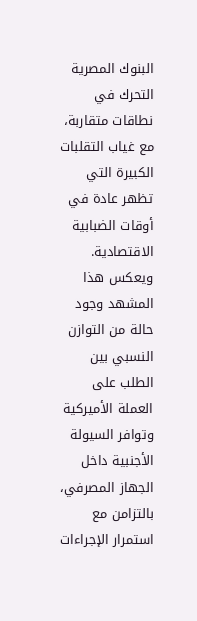البنوك المصرية التحرك في نطاقات متقاربة، مع غياب التقلبات الكبيرة التي تظهر عادة في أوقات الضبابية الاقتصادية. ويعكس هذا المشهد وجود حالة من التوازن النسبي بين الطلب على العملة الأميركية وتوافر السيولة الأجنبية داخل الجهاز المصرفي، بالتزامن مع استمرار الإجراءات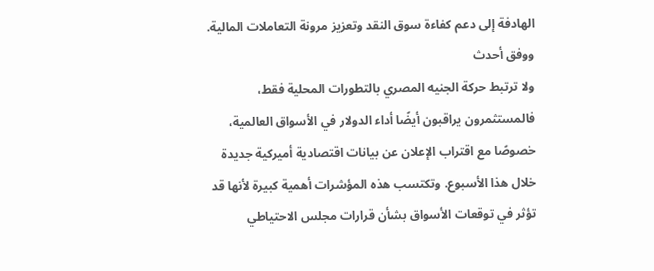الهادفة إلى دعم كفاءة سوق النقد وتعزيز مرونة التعاملات المالية. ووفق أحدث
ولا ترتبط حركة الجنيه المصري بالتطورات المحلية فقط، فالمستثمرون يراقبون أيضًا أداء الدولار في الأسواق العالمية، خصوصًا مع اقتراب الإعلان عن بيانات اقتصادية أميركية جديدة خلال هذا الأسبوع. وتكتسب هذه المؤشرات أهمية كبيرة لأنها قد تؤثر في توقعات الأسواق بشأن قرارات مجلس الاحتياطي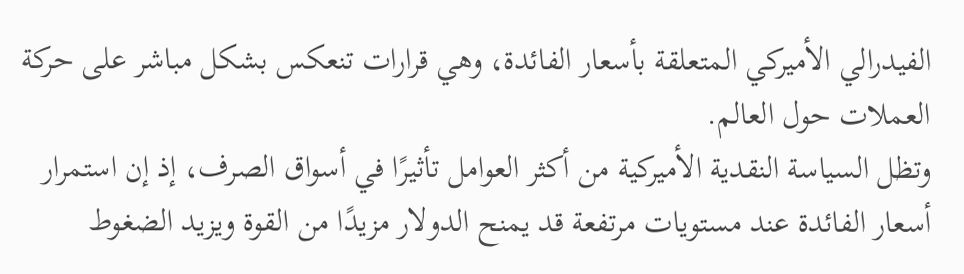الفيدرالي الأميركي المتعلقة بأسعار الفائدة، وهي قرارات تنعكس بشكل مباشر على حركة العملات حول العالم.
وتظل السياسة النقدية الأميركية من أكثر العوامل تأثيرًا في أسواق الصرف، إذ إن استمرار أسعار الفائدة عند مستويات مرتفعة قد يمنح الدولار مزيدًا من القوة ويزيد الضغوط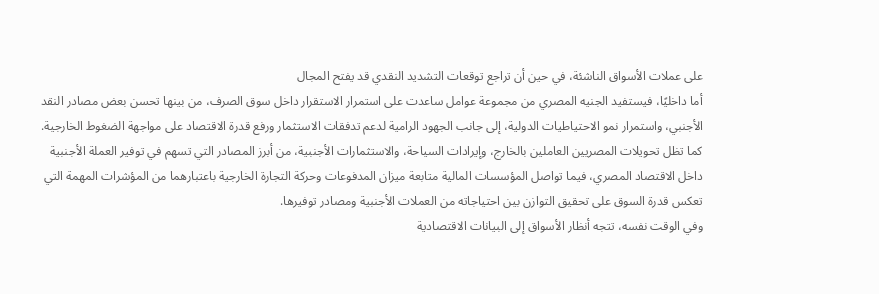على عملات الأسواق الناشئة، في حين أن تراجع توقعات التشديد النقدي قد يفتح المجال
أما داخليًا، فيستفيد الجنيه المصري من مجموعة عوامل ساعدت على استمرار الاستقرار داخل سوق الصرف، من بينها تحسن بعض مصادر النقد الأجنبي، واستمرار نمو الاحتياطيات الدولية، إلى جانب الجهود الرامية لدعم تدفقات الاستثمار ورفع قدرة الاقتصاد على مواجهة الضغوط الخارجية. كما تظل تحويلات المصريين العاملين بالخارج، وإيرادات السياحة، والاستثمارات الأجنبية، من أبرز المصادر التي تسهم في توفير العملة الأجنبية داخل الاقتصاد المصري، فيما تواصل المؤسسات المالية متابعة ميزان المدفوعات وحركة التجارة الخارجية باعتبارهما من المؤشرات المهمة التي تعكس قدرة السوق على تحقيق التوازن بين احتياجاته من العملات الأجنبية ومصادر توفيرها.
وفي الوقت نفسه، تتجه أنظار الأسواق إلى البيانات الاقتصادية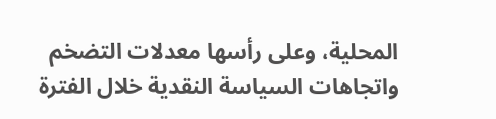المحلية، وعلى رأسها معدلات التضخم واتجاهات السياسة النقدية خلال الفترة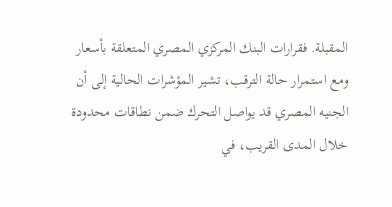المقبلة. فقرارات البنك المركزي المصري المتعلقة بأسعار
ومع استمرار حالة الترقب، تشير المؤشرات الحالية إلى أن الجنيه المصري قد يواصل التحرك ضمن نطاقات محدودة خلال المدى القريب، في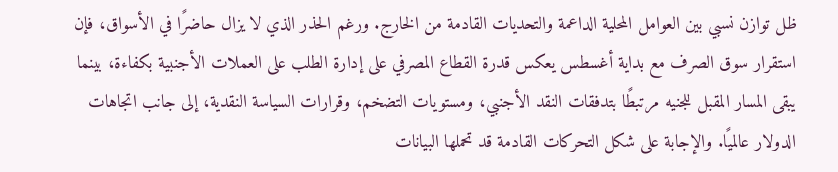ظل توازن نسبي بين العوامل المحلية الداعمة والتحديات القادمة من الخارج. ورغم الحذر الذي لا يزال حاضرًا في الأسواق، فإن استقرار سوق الصرف مع بداية أغسطس يعكس قدرة القطاع المصرفي على إدارة الطلب على العملات الأجنبية بكفاءة، بينما يبقى المسار المقبل للجنيه مرتبطًا بتدفقات النقد الأجنبي، ومستويات التضخم، وقرارات السياسة النقدية، إلى جانب اتجاهات الدولار عالميًا. والإجابة على شكل التحركات القادمة قد تحملها البيانات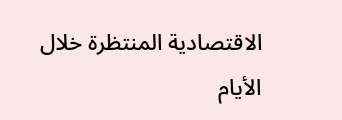الاقتصادية المنتظرة خلال الأيام